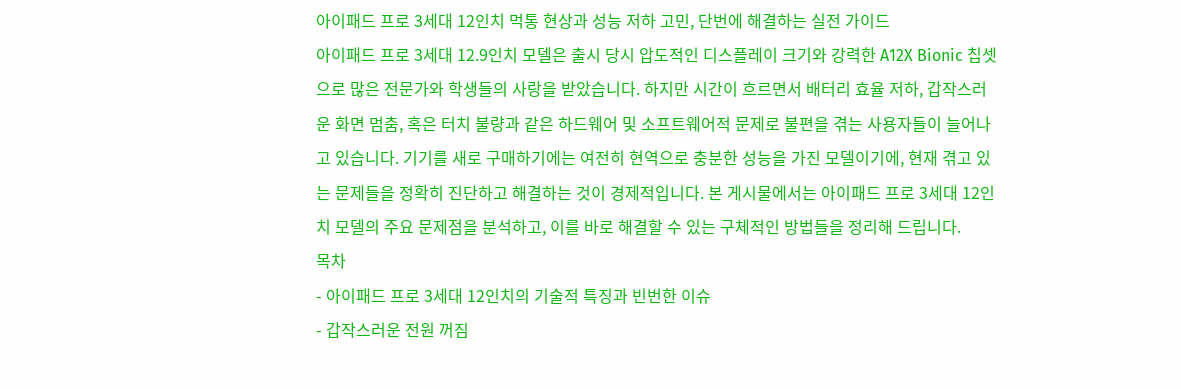아이패드 프로 3세대 12인치 먹통 현상과 성능 저하 고민, 단번에 해결하는 실전 가이드
아이패드 프로 3세대 12.9인치 모델은 출시 당시 압도적인 디스플레이 크기와 강력한 A12X Bionic 칩셋으로 많은 전문가와 학생들의 사랑을 받았습니다. 하지만 시간이 흐르면서 배터리 효율 저하, 갑작스러운 화면 멈춤, 혹은 터치 불량과 같은 하드웨어 및 소프트웨어적 문제로 불편을 겪는 사용자들이 늘어나고 있습니다. 기기를 새로 구매하기에는 여전히 현역으로 충분한 성능을 가진 모델이기에, 현재 겪고 있는 문제들을 정확히 진단하고 해결하는 것이 경제적입니다. 본 게시물에서는 아이패드 프로 3세대 12인치 모델의 주요 문제점을 분석하고, 이를 바로 해결할 수 있는 구체적인 방법들을 정리해 드립니다.
목차
- 아이패드 프로 3세대 12인치의 기술적 특징과 빈번한 이슈
- 갑작스러운 전원 꺼짐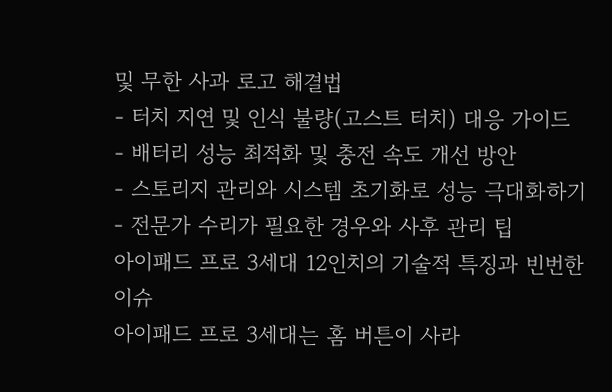및 무한 사과 로고 해결법
- 터치 지연 및 인식 불량(고스트 터치) 대응 가이드
- 배터리 성능 최적화 및 충전 속도 개선 방안
- 스토리지 관리와 시스템 초기화로 성능 극대화하기
- 전문가 수리가 필요한 경우와 사후 관리 팁
아이패드 프로 3세대 12인치의 기술적 특징과 빈번한 이슈
아이패드 프로 3세대는 홈 버튼이 사라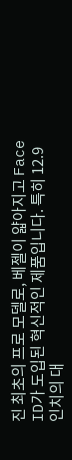진 최초의 프로 모델로, 베젤이 얇아지고 Face ID가 도입된 혁신적인 제품입니다. 특히 12.9인치의 대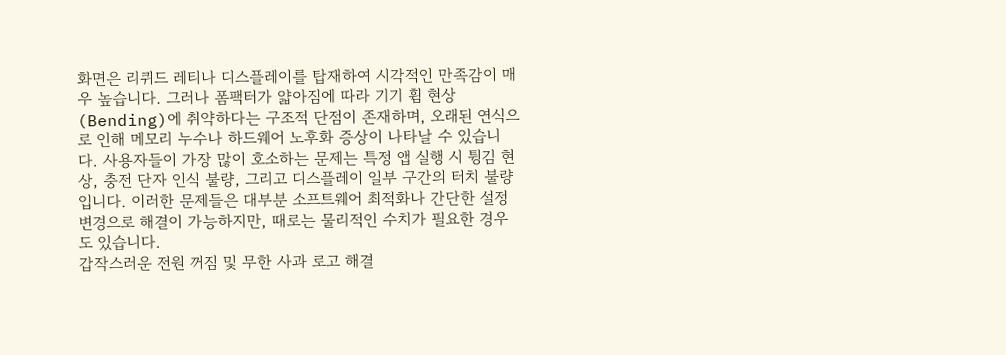화면은 리퀴드 레티나 디스플레이를 탑재하여 시각적인 만족감이 매우 높습니다. 그러나 폼팩터가 얇아짐에 따라 기기 휨 현상(Bending)에 취약하다는 구조적 단점이 존재하며, 오래된 연식으로 인해 메모리 누수나 하드웨어 노후화 증상이 나타날 수 있습니다. 사용자들이 가장 많이 호소하는 문제는 특정 앱 실행 시 튕김 현상, 충전 단자 인식 불량, 그리고 디스플레이 일부 구간의 터치 불량입니다. 이러한 문제들은 대부분 소프트웨어 최적화나 간단한 설정 변경으로 해결이 가능하지만, 때로는 물리적인 수치가 필요한 경우도 있습니다.
갑작스러운 전원 꺼짐 및 무한 사과 로고 해결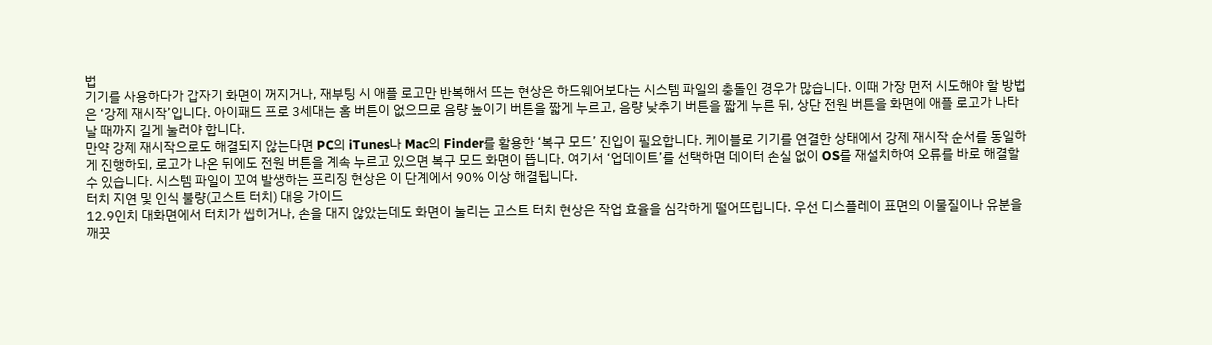법
기기를 사용하다가 갑자기 화면이 꺼지거나, 재부팅 시 애플 로고만 반복해서 뜨는 현상은 하드웨어보다는 시스템 파일의 충돌인 경우가 많습니다. 이때 가장 먼저 시도해야 할 방법은 ‘강제 재시작’입니다. 아이패드 프로 3세대는 홈 버튼이 없으므로 음량 높이기 버튼을 짧게 누르고, 음량 낮추기 버튼을 짧게 누른 뒤, 상단 전원 버튼을 화면에 애플 로고가 나타날 때까지 길게 눌러야 합니다.
만약 강제 재시작으로도 해결되지 않는다면 PC의 iTunes나 Mac의 Finder를 활용한 ‘복구 모드’ 진입이 필요합니다. 케이블로 기기를 연결한 상태에서 강제 재시작 순서를 동일하게 진행하되, 로고가 나온 뒤에도 전원 버튼을 계속 누르고 있으면 복구 모드 화면이 뜹니다. 여기서 ‘업데이트’를 선택하면 데이터 손실 없이 OS를 재설치하여 오류를 바로 해결할 수 있습니다. 시스템 파일이 꼬여 발생하는 프리징 현상은 이 단계에서 90% 이상 해결됩니다.
터치 지연 및 인식 불량(고스트 터치) 대응 가이드
12.9인치 대화면에서 터치가 씹히거나, 손을 대지 않았는데도 화면이 눌리는 고스트 터치 현상은 작업 효율을 심각하게 떨어뜨립니다. 우선 디스플레이 표면의 이물질이나 유분을 깨끗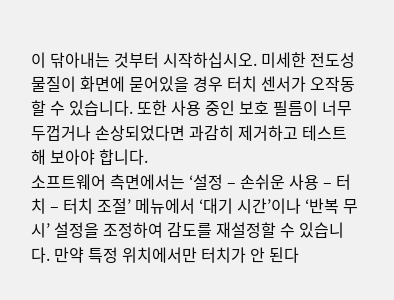이 닦아내는 것부터 시작하십시오. 미세한 전도성 물질이 화면에 묻어있을 경우 터치 센서가 오작동할 수 있습니다. 또한 사용 중인 보호 필름이 너무 두껍거나 손상되었다면 과감히 제거하고 테스트해 보아야 합니다.
소프트웨어 측면에서는 ‘설정 – 손쉬운 사용 – 터치 – 터치 조절’ 메뉴에서 ‘대기 시간’이나 ‘반복 무시’ 설정을 조정하여 감도를 재설정할 수 있습니다. 만약 특정 위치에서만 터치가 안 된다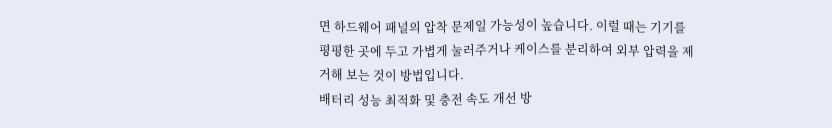면 하드웨어 패널의 압착 문제일 가능성이 높습니다. 이럴 때는 기기를 평평한 곳에 두고 가볍게 눌러주거나 케이스를 분리하여 외부 압력을 제거해 보는 것이 방법입니다.
배터리 성능 최적화 및 충전 속도 개선 방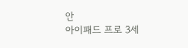안
아이패드 프로 3세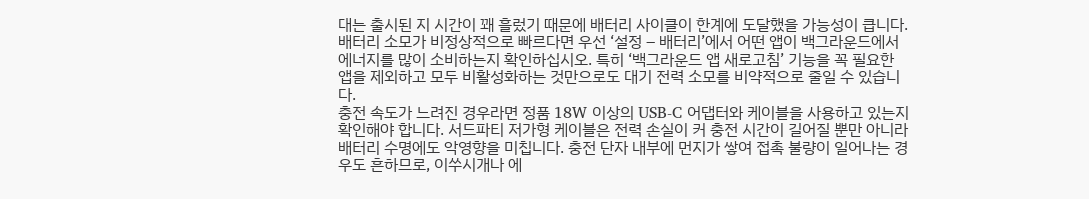대는 출시된 지 시간이 꽤 흘렀기 때문에 배터리 사이클이 한계에 도달했을 가능성이 큽니다. 배터리 소모가 비정상적으로 빠르다면 우선 ‘설정 – 배터리’에서 어떤 앱이 백그라운드에서 에너지를 많이 소비하는지 확인하십시오. 특히 ‘백그라운드 앱 새로고침’ 기능을 꼭 필요한 앱을 제외하고 모두 비활성화하는 것만으로도 대기 전력 소모를 비약적으로 줄일 수 있습니다.
충전 속도가 느려진 경우라면 정품 18W 이상의 USB-C 어댑터와 케이블을 사용하고 있는지 확인해야 합니다. 서드파티 저가형 케이블은 전력 손실이 커 충전 시간이 길어질 뿐만 아니라 배터리 수명에도 악영향을 미칩니다. 충전 단자 내부에 먼지가 쌓여 접촉 불량이 일어나는 경우도 흔하므로, 이쑤시개나 에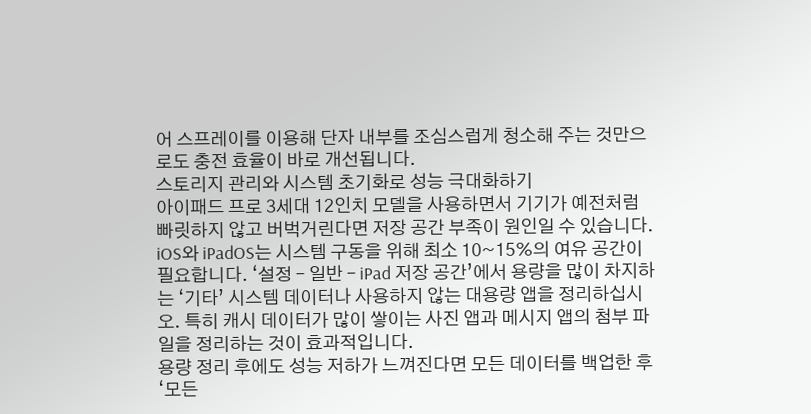어 스프레이를 이용해 단자 내부를 조심스럽게 청소해 주는 것만으로도 충전 효율이 바로 개선됩니다.
스토리지 관리와 시스템 초기화로 성능 극대화하기
아이패드 프로 3세대 12인치 모델을 사용하면서 기기가 예전처럼 빠릿하지 않고 버벅거린다면 저장 공간 부족이 원인일 수 있습니다. iOS와 iPadOS는 시스템 구동을 위해 최소 10~15%의 여유 공간이 필요합니다. ‘설정 – 일반 – iPad 저장 공간’에서 용량을 많이 차지하는 ‘기타’ 시스템 데이터나 사용하지 않는 대용량 앱을 정리하십시오. 특히 캐시 데이터가 많이 쌓이는 사진 앱과 메시지 앱의 첨부 파일을 정리하는 것이 효과적입니다.
용량 정리 후에도 성능 저하가 느껴진다면 모든 데이터를 백업한 후 ‘모든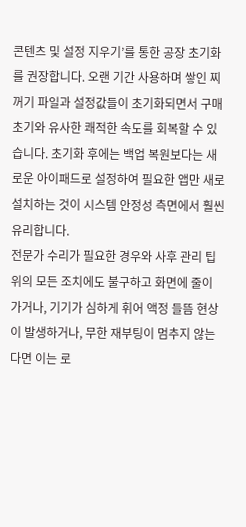콘텐츠 및 설정 지우기’를 통한 공장 초기화를 권장합니다. 오랜 기간 사용하며 쌓인 찌꺼기 파일과 설정값들이 초기화되면서 구매 초기와 유사한 쾌적한 속도를 회복할 수 있습니다. 초기화 후에는 백업 복원보다는 새로운 아이패드로 설정하여 필요한 앱만 새로 설치하는 것이 시스템 안정성 측면에서 훨씬 유리합니다.
전문가 수리가 필요한 경우와 사후 관리 팁
위의 모든 조치에도 불구하고 화면에 줄이 가거나, 기기가 심하게 휘어 액정 들뜸 현상이 발생하거나, 무한 재부팅이 멈추지 않는다면 이는 로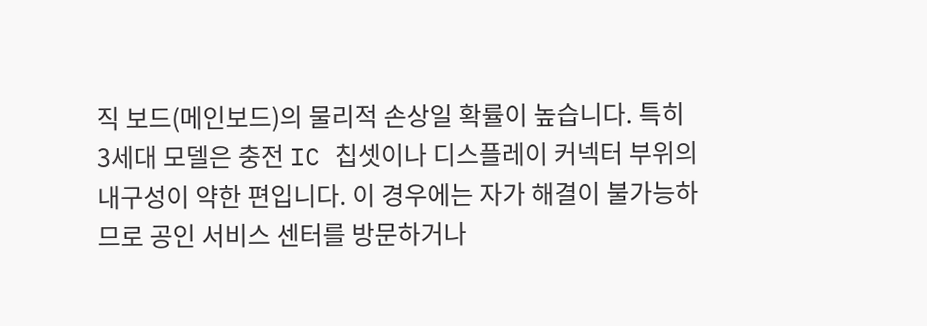직 보드(메인보드)의 물리적 손상일 확률이 높습니다. 특히 3세대 모델은 충전 IC 칩셋이나 디스플레이 커넥터 부위의 내구성이 약한 편입니다. 이 경우에는 자가 해결이 불가능하므로 공인 서비스 센터를 방문하거나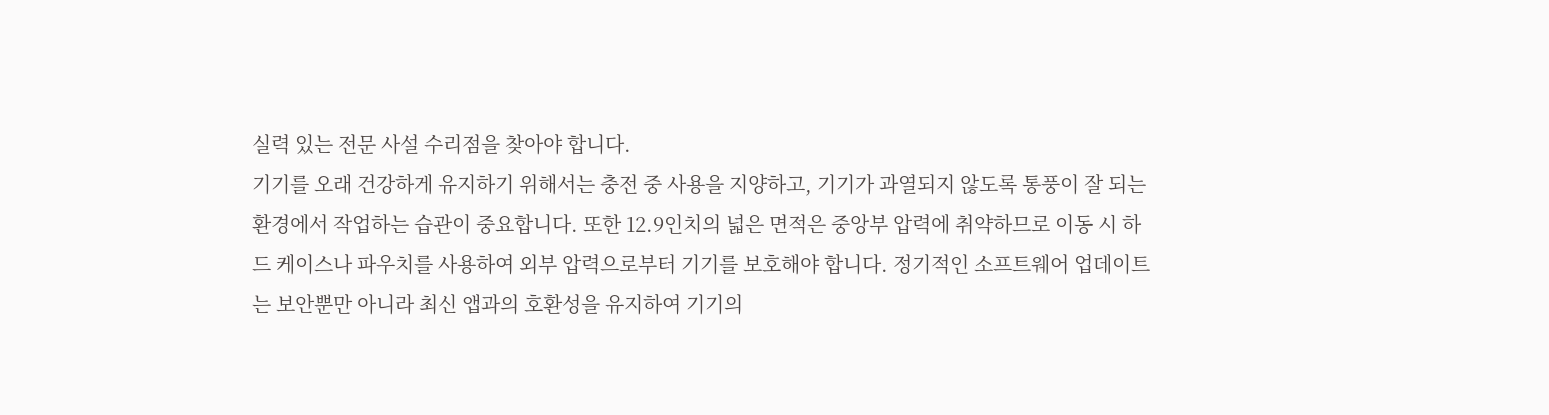실력 있는 전문 사설 수리점을 찾아야 합니다.
기기를 오래 건강하게 유지하기 위해서는 충전 중 사용을 지양하고, 기기가 과열되지 않도록 통풍이 잘 되는 환경에서 작업하는 습관이 중요합니다. 또한 12.9인치의 넓은 면적은 중앙부 압력에 취약하므로 이동 시 하드 케이스나 파우치를 사용하여 외부 압력으로부터 기기를 보호해야 합니다. 정기적인 소프트웨어 업데이트는 보안뿐만 아니라 최신 앱과의 호환성을 유지하여 기기의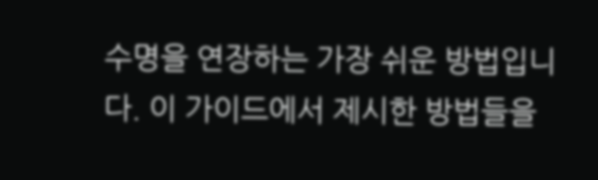수명을 연장하는 가장 쉬운 방법입니다. 이 가이드에서 제시한 방법들을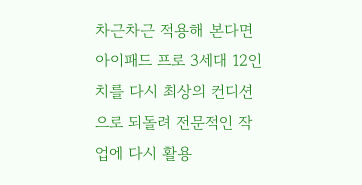차근차근 적용해 본다면 아이패드 프로 3세대 12인치를 다시 최상의 컨디션으로 되돌려 전문적인 작업에 다시 활용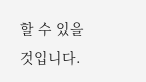할 수 있을 것입니다.